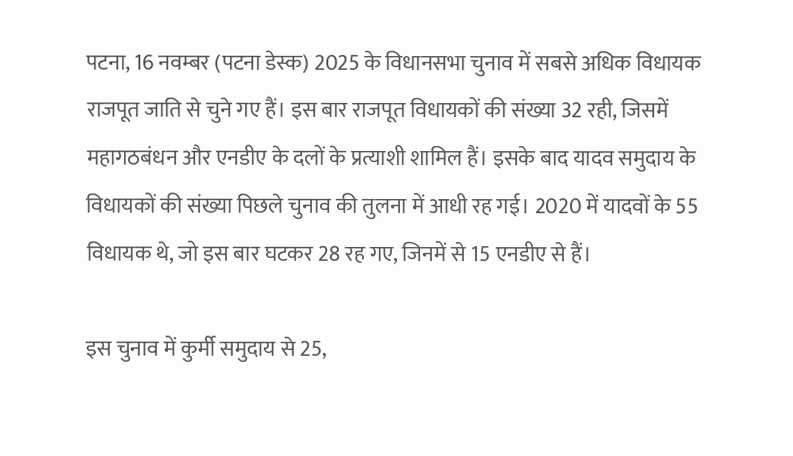पटना, 16 नवम्बर (पटना डेस्क) 2025 के विधानसभा चुनाव में सबसे अधिक विधायक राजपूत जाति से चुने गए हैं। इस बार राजपूत विधायकों की संख्या 32 रही, जिसमें महागठबंधन और एनडीए के दलों के प्रत्याशी शामिल हैं। इसके बाद यादव समुदाय के विधायकों की संख्या पिछले चुनाव की तुलना में आधी रह गई। 2020 में यादवों के 55 विधायक थे, जो इस बार घटकर 28 रह गए, जिनमें से 15 एनडीए से हैं।

इस चुनाव में कुर्मी समुदाय से 25,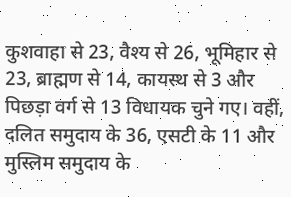कुशवाहा से 23, वैश्य से 26, भूमिहार से 23, ब्राह्मण से 14, कायस्थ से 3 और पिछड़ा वर्ग से 13 विधायक चुने गए। वहीं, दलित समुदाय के 36, एसटी के 11 और मुस्लिम समुदाय के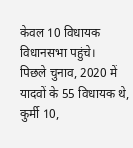केवल 10 विधायक विधानसभा पहुंचे।
पिछले चुनाव, 2020 में यादवों के 55 विधायक थे, कुर्मी 10,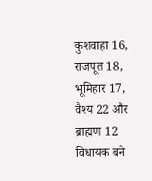कुशवाहा 16, राजपूत 18, भूमिहार 17, वैश्य 22 और ब्राह्मण 12 विधायक बने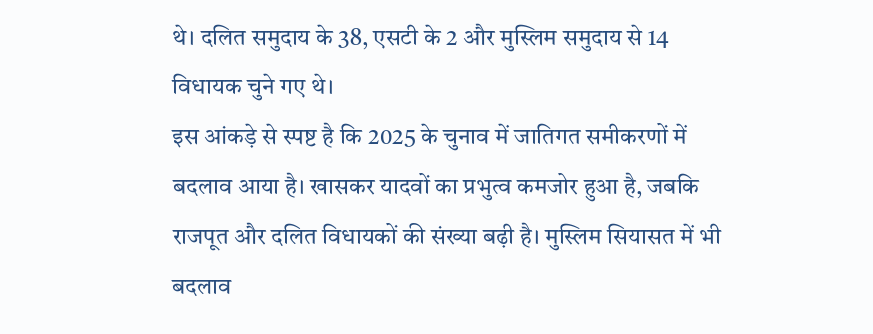थे। दलित समुदाय के 38, एसटी के 2 और मुस्लिम समुदाय से 14 विधायक चुने गए थे।
इस आंकड़े से स्पष्ट है कि 2025 के चुनाव में जातिगत समीकरणों में बदलाव आया है। खासकर यादवों का प्रभुत्व कमजोर हुआ है, जबकि राजपूत और दलित विधायकों की संख्या बढ़ी है। मुस्लिम सियासत में भी बदलाव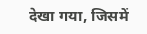देखा गया, जिसमें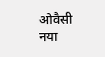ओवैसी नया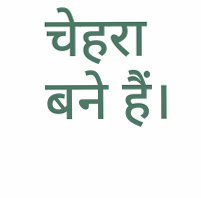चेहरा बने हैं।